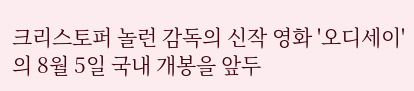크리스토퍼 놀런 감독의 신작 영화 '오디세이'의 8월 5일 국내 개봉을 앞두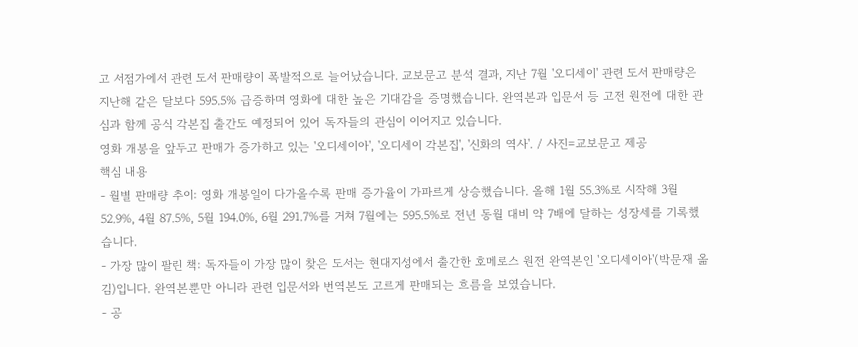고 서점가에서 관련 도서 판매량이 폭발적으로 늘어났습니다. 교보문고 분석 결과, 지난 7월 '오디세이' 관련 도서 판매량은 지난해 같은 달보다 595.5% 급증하며 영화에 대한 높은 기대감을 증명했습니다. 완역본과 입문서 등 고전 원전에 대한 관심과 함께 공식 각본집 출간도 예정되어 있어 독자들의 관심이 이어지고 있습니다.
영화 개봉을 앞두고 판매가 증가하고 있는 '오디세이아', '오디세이 각본집', '신화의 역사'. / 사진=교보문고 제공
핵심 내용
- 월별 판매량 추이: 영화 개봉일이 다가올수록 판매 증가율이 가파르게 상승했습니다. 올해 1월 55.3%로 시작해 3월 52.9%, 4월 87.5%, 5월 194.0%, 6월 291.7%를 거쳐 7월에는 595.5%로 전년 동월 대비 약 7배에 달하는 성장세를 기록했습니다.
- 가장 많이 팔린 책: 독자들이 가장 많이 찾은 도서는 현대지성에서 출간한 호메로스 원전 완역본인 '오디세이아'(박문재 옮김)입니다. 완역본뿐만 아니라 관련 입문서와 번역본도 고르게 판매되는 흐름을 보였습니다.
- 공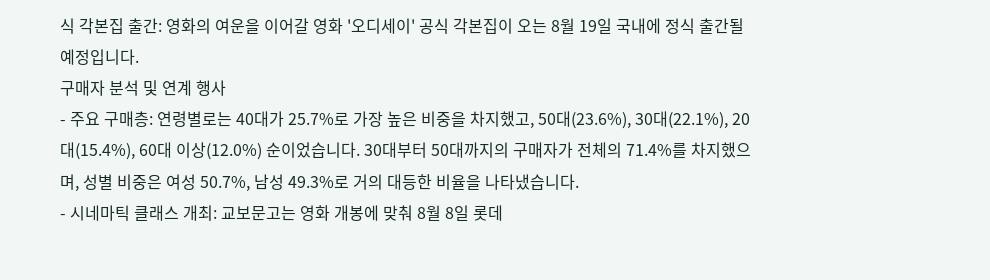식 각본집 출간: 영화의 여운을 이어갈 영화 '오디세이' 공식 각본집이 오는 8월 19일 국내에 정식 출간될 예정입니다.
구매자 분석 및 연계 행사
- 주요 구매층: 연령별로는 40대가 25.7%로 가장 높은 비중을 차지했고, 50대(23.6%), 30대(22.1%), 20대(15.4%), 60대 이상(12.0%) 순이었습니다. 30대부터 50대까지의 구매자가 전체의 71.4%를 차지했으며, 성별 비중은 여성 50.7%, 남성 49.3%로 거의 대등한 비율을 나타냈습니다.
- 시네마틱 클래스 개최: 교보문고는 영화 개봉에 맞춰 8월 8일 롯데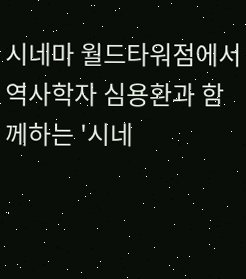시네마 월드타워점에서 역사학자 심용환과 함께하는 '시네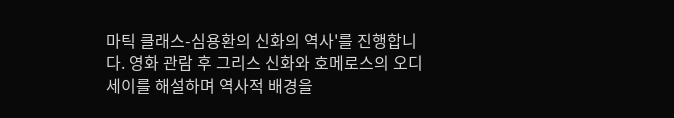마틱 클래스-심용환의 신화의 역사'를 진행합니다. 영화 관람 후 그리스 신화와 호메로스의 오디세이를 해설하며 역사적 배경을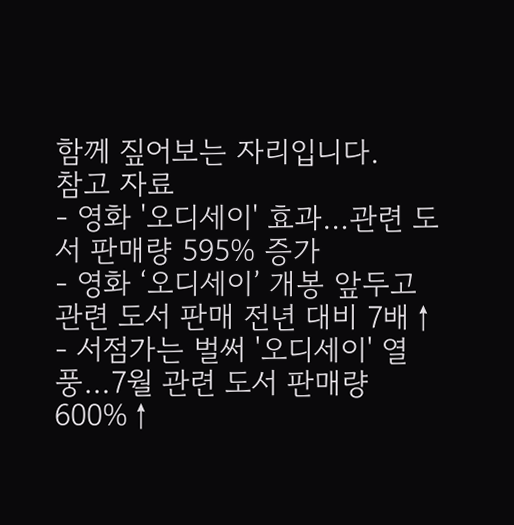함께 짚어보는 자리입니다.
참고 자료
- 영화 '오디세이' 효과…관련 도서 판매량 595% 증가
- 영화 ‘오디세이’ 개봉 앞두고 관련 도서 판매 전년 대비 7배↑
- 서점가는 벌써 '오디세이' 열풍…7월 관련 도서 판매량 600%↑